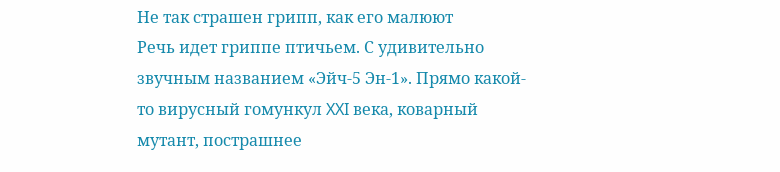Не так страшен грипп, как его малюют
Речь идет гриппе птичьем. С удивительно звучным названием «Эйч‑5 Эн‑1». Прямо какой-то вирусный гомункул XXI века, коварный мутант, пострашнее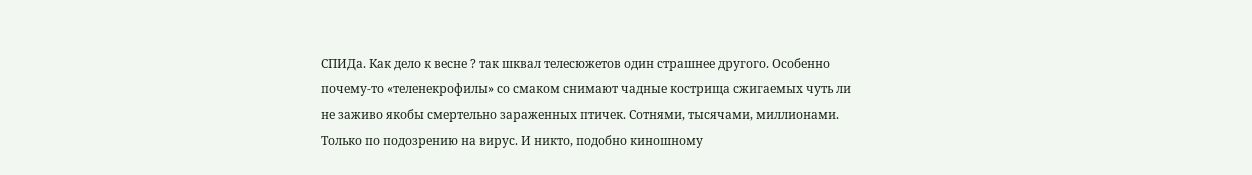СПИДа. Как дело к весне ? так шквал телесюжетов один страшнее другого. Особенно почему-то «теленекрофилы» со смаком снимают чадные кострища сжигаемых чуть ли не заживо якобы смертельно зараженных птичек. Сотнями, тысячами, миллионами. Только по подозрению на вирус. И никто, подобно киношному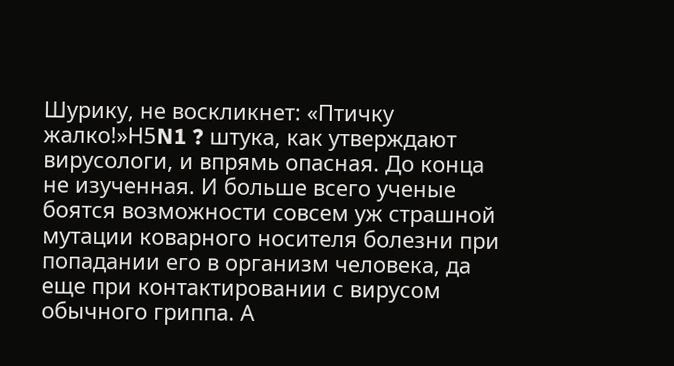Шурику, не воскликнет: «Птичку жалко!»Н5N1 ? штука, как утверждают вирусологи, и впрямь опасная. До конца не изученная. И больше всего ученые боятся возможности совсем уж страшной мутации коварного носителя болезни при попадании его в организм человека, да еще при контактировании с вирусом обычного гриппа. А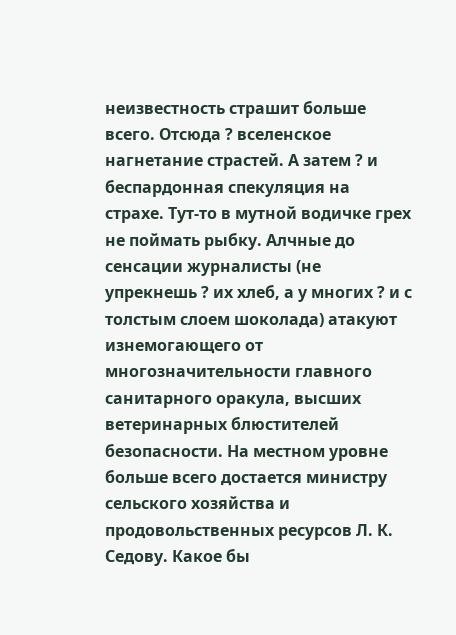неизвестность страшит больше всего. Отсюда ? вселенское нагнетание страстей. А затем ? и беспардонная спекуляция на страхе. Тут-то в мутной водичке грех не поймать рыбку. Алчные до сенсации журналисты (не упрекнешь ? их хлеб, а у многих ? и с толстым слоем шоколада) атакуют изнемогающего от многозначительности главного санитарного оракула, высших ветеринарных блюстителей безопасности. На местном уровне больше всего достается министру сельского хозяйства и продовольственных ресурсов Л. К. Седову. Какое бы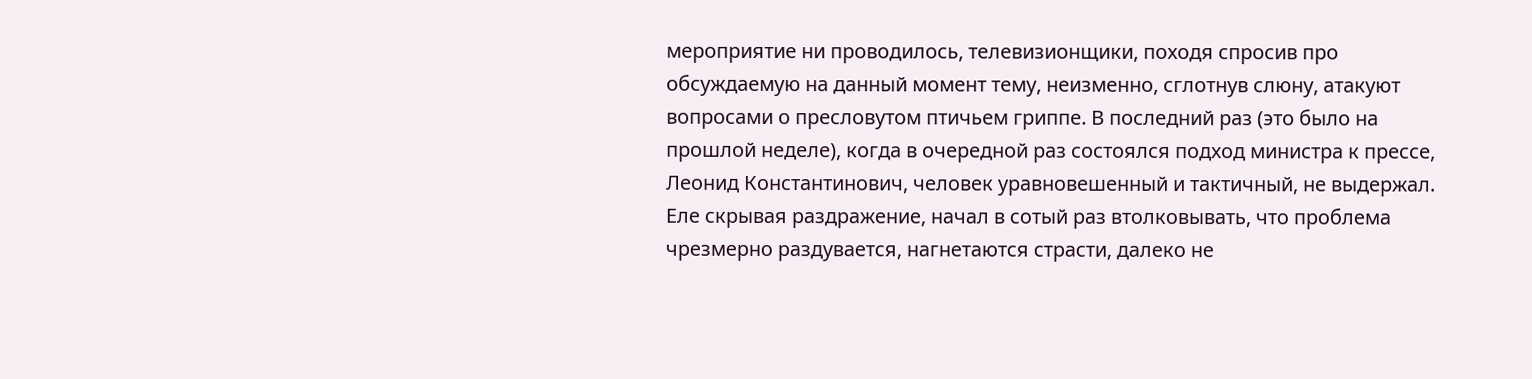мероприятие ни проводилось, телевизионщики, походя спросив про обсуждаемую на данный момент тему, неизменно, сглотнув слюну, атакуют вопросами о пресловутом птичьем гриппе. В последний раз (это было на прошлой неделе), когда в очередной раз состоялся подход министра к прессе, Леонид Константинович, человек уравновешенный и тактичный, не выдержал. Еле скрывая раздражение, начал в сотый раз втолковывать, что проблема чрезмерно раздувается, нагнетаются страсти, далеко не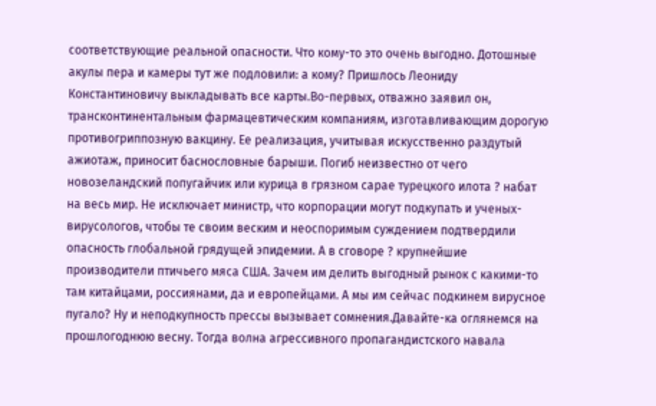соответствующие реальной опасности. Что кому-то это очень выгодно. Дотошные акулы пера и камеры тут же подловили: а кому? Пришлось Леониду Константиновичу выкладывать все карты.Во-первых, отважно заявил он, трансконтинентальным фармацевтическим компаниям, изготавливающим дорогую противогриппозную вакцину. Ее реализация, учитывая искусственно раздутый ажиотаж, приносит баснословные барыши. Погиб неизвестно от чего новозеландский попугайчик или курица в грязном сарае турецкого илота ? набат на весь мир. Не исключает министр, что корпорации могут подкупать и ученых-вирусологов, чтобы те своим веским и неоспоримым суждением подтвердили опасность глобальной грядущей эпидемии. А в сговоре ? крупнейшие производители птичьего мяса США. Зачем им делить выгодный рынок с какими-то там китайцами, россиянами, да и европейцами. А мы им сейчас подкинем вирусное пугало? Ну и неподкупность прессы вызывает сомнения.Давайте-ка оглянемся на прошлогоднюю весну. Тогда волна агрессивного пропагандистского навала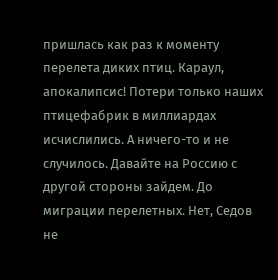пришлась как раз к моменту перелета диких птиц. Караул, апокалипсис! Потери только наших птицефабрик в миллиардах исчислились. А ничего-то и не случилось. Давайте на Россию с другой стороны зайдем. До миграции перелетных. Нет, Седов не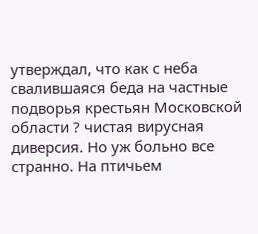утверждал, что как с неба свалившаяся беда на частные подворья крестьян Московской области ? чистая вирусная диверсия. Но уж больно все странно. На птичьем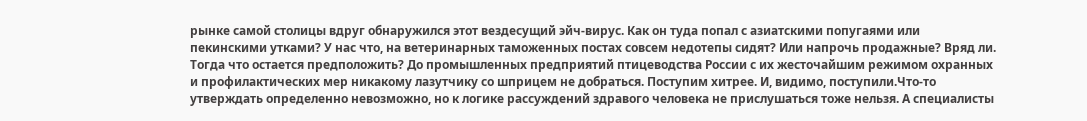рынке самой столицы вдруг обнаружился этот вездесущий эйч-вирус. Как он туда попал с азиатскими попугаями или пекинскими утками? У нас что, на ветеринарных таможенных постах совсем недотепы сидят? Или напрочь продажные? Вряд ли. Тогда что остается предположить? До промышленных предприятий птицеводства России с их жесточайшим режимом охранных и профилактических мер никакому лазутчику со шприцем не добраться. Поступим хитрее. И, видимо, поступили.Что-то утверждать определенно невозможно, но к логике рассуждений здравого человека не прислушаться тоже нельзя. А специалисты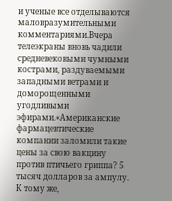и ученые все отделываются маловразумительными комментариями.Вчера телеэкраны вновь чадили средневековыми чумными кострами, раздуваемыми западными ветрами и доморощенными угодливыми эфирами.«Американские фармацевтические компании заломили такие цены за свою вакцину против птичьего гриппа? 5 тысяч долларов за ампулу. К тому же,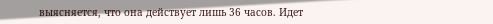выясняется, что она действует лишь 36 часов. Идет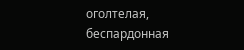оголтелая, беспардонная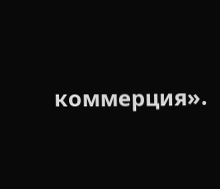коммерция».